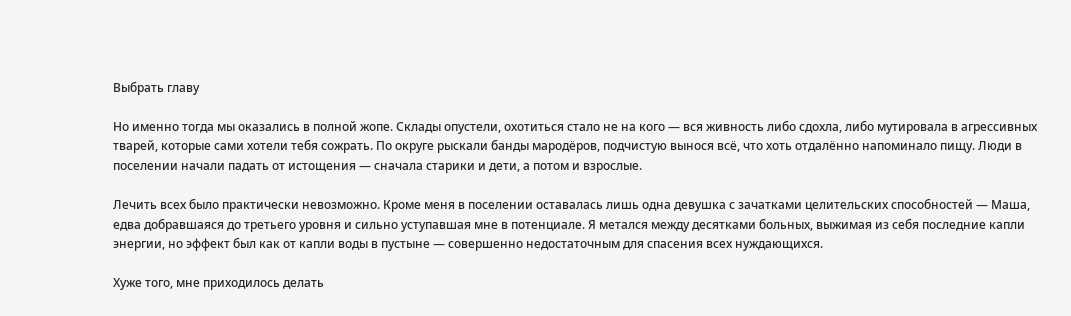Выбрать главу

Но именно тогда мы оказались в полной жопе. Склады опустели, охотиться стало не на кого — вся живность либо сдохла, либо мутировала в агрессивных тварей, которые сами хотели тебя сожрать. По округе рыскали банды мародёров, подчистую вынося всё, что хоть отдалённо напоминало пищу. Люди в поселении начали падать от истощения — сначала старики и дети, а потом и взрослые.

Лечить всех было практически невозможно. Кроме меня в поселении оставалась лишь одна девушка с зачатками целительских способностей — Маша, едва добравшаяся до третьего уровня и сильно уступавшая мне в потенциале. Я метался между десятками больных, выжимая из себя последние капли энергии, но эффект был как от капли воды в пустыне — совершенно недостаточным для спасения всех нуждающихся.

Хуже того, мне приходилось делать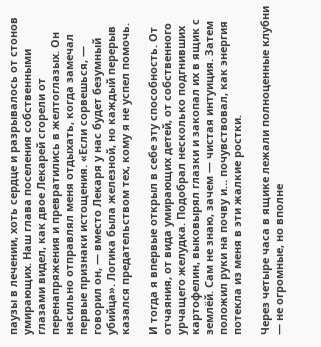паузы в лечении, хоть сердце и разрывалось от стонов умирающих. Наш глава поселения собственными глазами видел, как двое Лекарей сгорели от перенапряжения и превратились в желтоглазых. Он насильно отправлял меня отдыхать, когда замечал первые признаки истощения. «Если сорвешься, — говорил он, — вместо Лекаря у нас будет безумный убийца». Логика была железной, но каждый перерыв казался предательством тех, кому я не успел помочь.

И тогда я впервые открыл в себе эту способность. От отчаяния, от вида умирающих детей, от собственного урчащего желудка. Подобрал несколько подгнивших картофелин, выковырял глазки и закопал их в ящик с землёй. Сам не знаю, зачем — чистая интуиция. Затем положил руки на почву и… почувствовал, как энергия потекла из меня в эти жалкие ростки.

Через четыре часа в ящике лежали полноценные клубни — не огромные, но вполне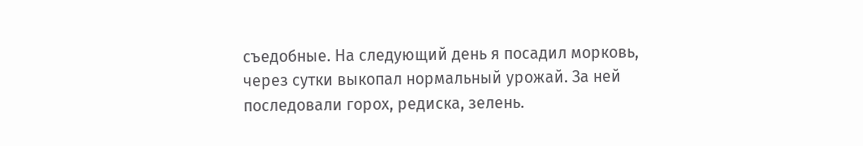съедобные. На следующий день я посадил морковь, через сутки выкопал нормальный урожай. За ней последовали горох, редиска, зелень.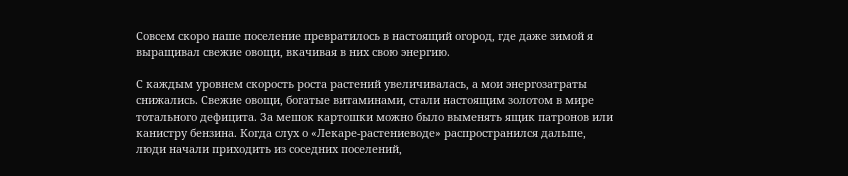Совсем скоро наше поселение превратилось в настоящий огород, где даже зимой я выращивал свежие овощи, вкачивая в них свою энергию.

С каждым уровнем скорость роста растений увеличивалась, а мои энергозатраты снижались. Свежие овощи, богатые витаминами, стали настоящим золотом в мире тотального дефицита. За мешок картошки можно было выменять ящик патронов или канистру бензина. Когда слух о «Лекаре-растениеводе» распространился дальше, люди начали приходить из соседних поселений,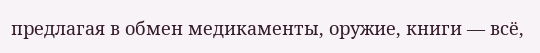предлагая в обмен медикаменты, оружие, книги — всё,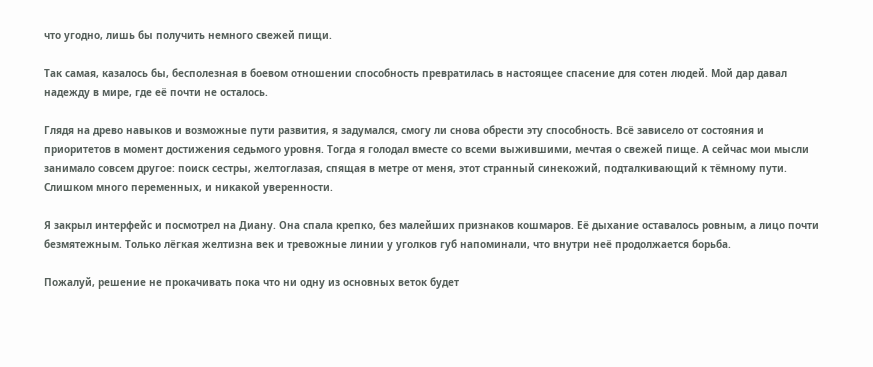что угодно, лишь бы получить немного свежей пищи.

Так самая, казалось бы, бесполезная в боевом отношении способность превратилась в настоящее спасение для сотен людей. Мой дар давал надежду в мире, где её почти не осталось.

Глядя на древо навыков и возможные пути развития, я задумался, смогу ли снова обрести эту способность. Всё зависело от состояния и приоритетов в момент достижения седьмого уровня. Тогда я голодал вместе со всеми выжившими, мечтая о свежей пище. А сейчас мои мысли занимало совсем другое: поиск сестры, желтоглазая, спящая в метре от меня, этот странный синекожий, подталкивающий к тёмному пути. Слишком много переменных, и никакой уверенности.

Я закрыл интерфейс и посмотрел на Диану. Она спала крепко, без малейших признаков кошмаров. Её дыхание оставалось ровным, а лицо почти безмятежным. Только лёгкая желтизна век и тревожные линии у уголков губ напоминали, что внутри неё продолжается борьба.

Пожалуй, решение не прокачивать пока что ни одну из основных веток будет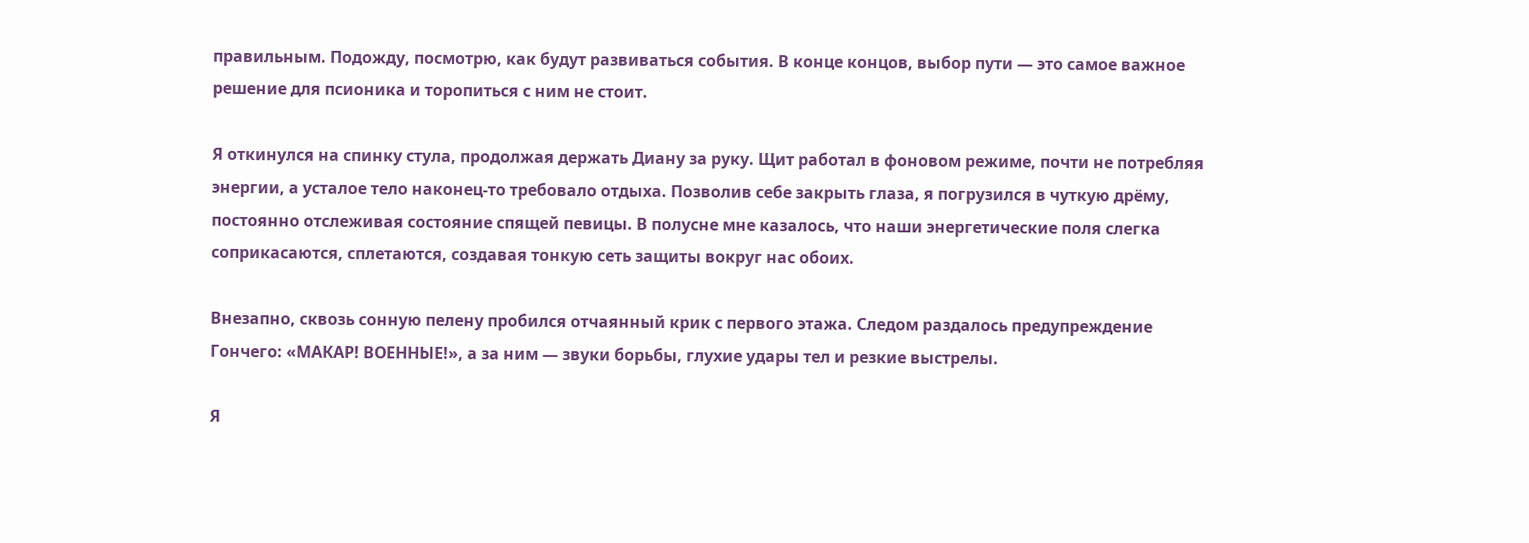правильным. Подожду, посмотрю, как будут развиваться события. В конце концов, выбор пути — это самое важное решение для псионика и торопиться с ним не стоит.

Я откинулся на спинку стула, продолжая держать Диану за руку. Щит работал в фоновом режиме, почти не потребляя энергии, а усталое тело наконец-то требовало отдыха. Позволив себе закрыть глаза, я погрузился в чуткую дрёму, постоянно отслеживая состояние спящей певицы. В полусне мне казалось, что наши энергетические поля слегка соприкасаются, сплетаются, создавая тонкую сеть защиты вокруг нас обоих.

Внезапно, сквозь сонную пелену пробился отчаянный крик с первого этажа. Следом раздалось предупреждение Гончего: «МАКАР! ВОЕННЫЕ!», а за ним — звуки борьбы, глухие удары тел и резкие выстрелы.

Я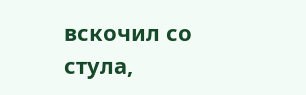вскочил со стула,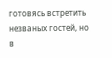готовясь встретить незваных гостей, но в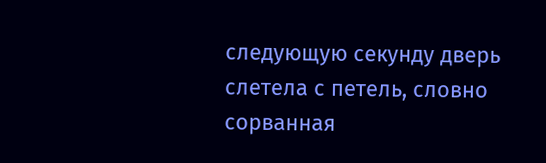следующую секунду дверь слетела с петель, словно сорванная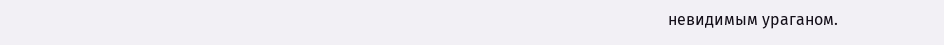невидимым ураганом.